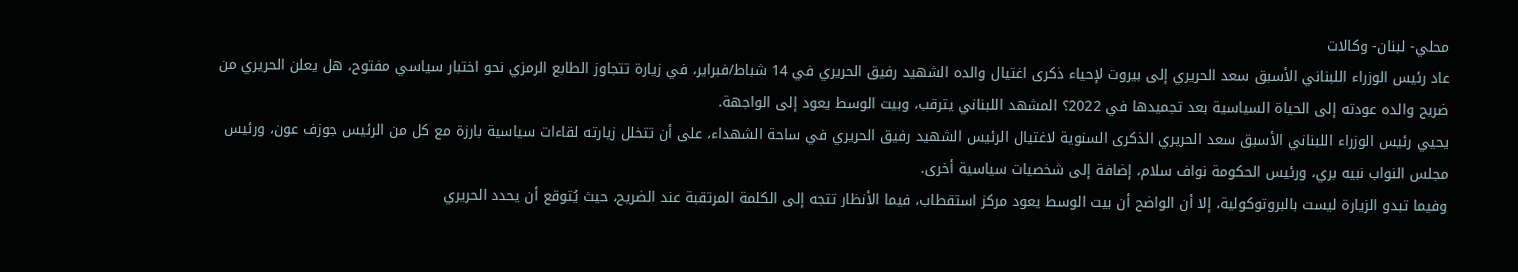محلي- لبنان- وكالات
عاد رئيس الوزراء اللبناني الأسبق سعد الحريري إلى بيروت لإحياء ذكرى اغتيال والده الشهيد رفيق الحريري في 14 شباط/فبراير، في زيارة تتجاوز الطابع الرمزي نحو اختبار سياسي مفتوح، هل يعلن الحريري من ضريح والده عودته إلى الحياة السياسية بعد تجميدها في 2022؟ المشهد اللبناني يترقب، وبيت الوسط يعود إلى الواجهة.
يحيي رئيس الوزراء اللبناني الأسبق سعد الحريري الذكرى السنوية لاغتيال الرئيس الشهيد رفيق الحريري في ساحة الشهداء، على أن تتخلل زيارته لقاءات سياسية بارزة مع كل من الرئيس جوزف عون، ورئيس مجلس النواب نبيه بري، ورئيس الحكومة نواف سلام، إضافة إلى شخصيات سياسية أخرى.
وفيما تبدو الزيارة ليست بالبروتوكولية، إلا أن الواضح أن بيت الوسط يعود مركز استقطاب، فيما الأنظار تتجه إلى الكلمة المرتقبة عند الضريح، حيث يُتوقع أن يحدد الحريري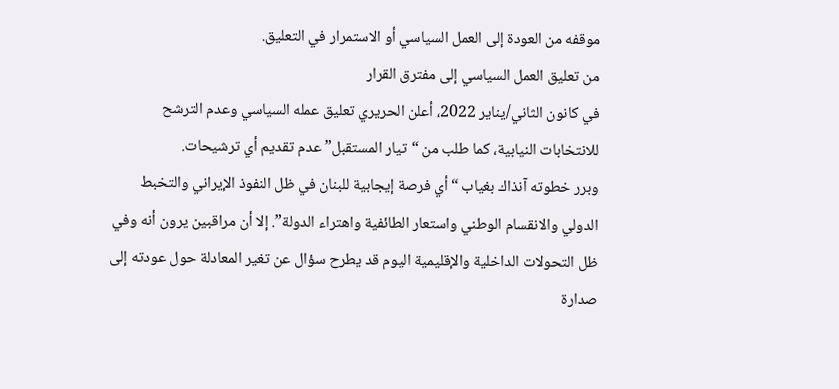موقفه من العودة إلى العمل السياسي أو الاستمرار في التعليق.
من تعليق العمل السياسي إلى مفترق القرار
في كانون الثاني/يناير 2022، أعلن الحريري تعليق عمله السياسي وعدم الترشح للانتخابات النيابية، كما طلب من “تيار المستقبل” عدم تقديم أي ترشيحات.
وبرر خطوته آنذاك بغياب “أي فرصة إيجابية للبنان في ظل النفوذ الإيراني والتخبط الدولي والانقسام الوطني واستعار الطائفية واهتراء الدولة”. إلا أن مراقبين يرون أنه وفي ظل التحولات الداخلية والإقليمية اليوم قد يطرح سؤال عن تغير المعادلة حول عودته إلى صدارة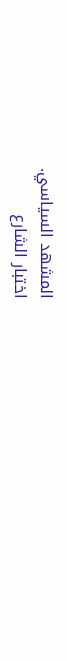المشهد السياسي.
اختبار الشارع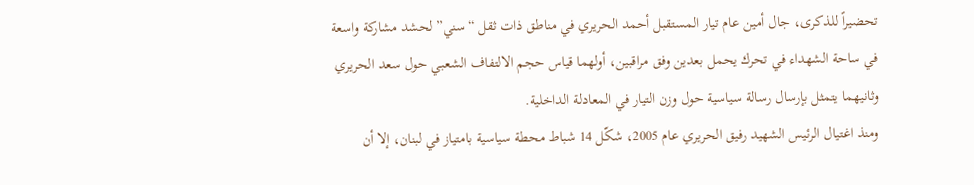تحضيراً للذكرى، جال أمين عام تيار المستقبل أحمد الحريري في مناطق ذات ثقل “سني” لحشد مشاركة واسعة في ساحة الشهداء في تحرك يحمل بعدين وفق مراقبين، أولهما قياس حجم الالتفاف الشعبي حول سعد الحريري وثانيهما يتمثل بإرسال رسالة سياسية حول وزن التيار في المعادلة الداخلية.
ومنذ اغتيال الرئيس الشهيد رفيق الحريري عام 2005، شكّل 14 شباط محطة سياسية بامتياز في لبنان، إلا أن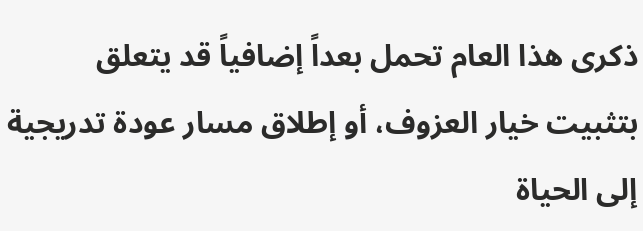ذكرى هذا العام تحمل بعداً إضافياً قد يتعلق بتثبيت خيار العزوف، أو إطلاق مسار عودة تدريجية إلى الحياة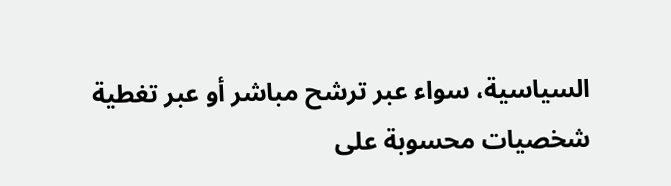السياسية، سواء عبر ترشح مباشر أو عبر تغطية شخصيات محسوبة على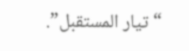“تيار المستقبل”.